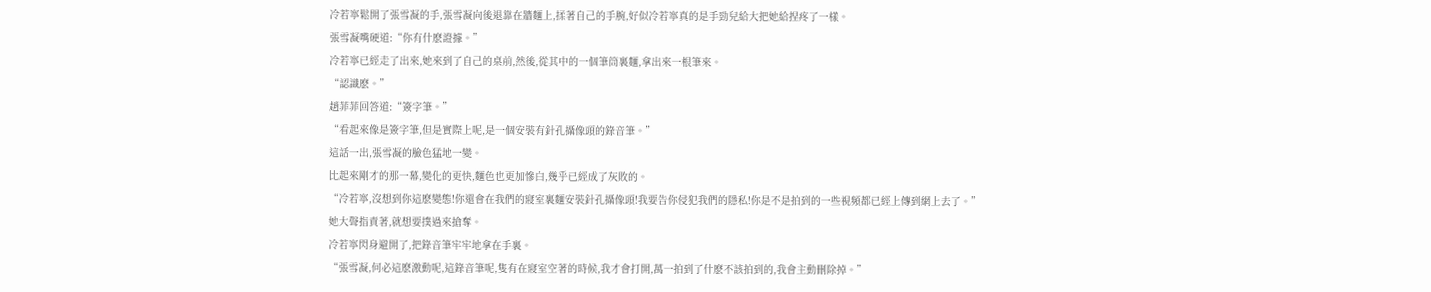冷若寧鬆開了張雪凝的手,張雪凝向後退靠在牆麵上,揉著自己的手腕,好似冷若寧真的是手勁兒給大把她給捏疼了一樣。
張雪凝嘴硬道:“你有什麽證據。”
冷若寧已經走了出來,她來到了自己的桌前,然後,從其中的一個筆筒裏麵,拿出來一根筆來。
“認識麽。”
趙菲菲回答道:“簽字筆。”
“看起來像是簽字筆,但是實際上呢,是一個安裝有針孔攝像頭的錄音筆。”
這話一出,張雪凝的臉色猛地一變。
比起來剛才的那一幕,變化的更快,麵色也更加慘白,幾乎已經成了灰敗的。
“冷若寧,沒想到你這麽變態!你還會在我們的寢室裏麵安裝針孔攝像頭!我要告你侵犯我們的隱私!你是不是拍到的一些視頻都已經上傳到網上去了。”
她大聲指責著,就想要撲過來搶奪。
冷若寧閃身避開了,把錄音筆牢牢地拿在手裏。
“張雪凝,何必這麽激動呢,這錄音筆呢,隻有在寢室空著的時候,我才會打開,萬一拍到了什麽不該拍到的,我會主動刪除掉。”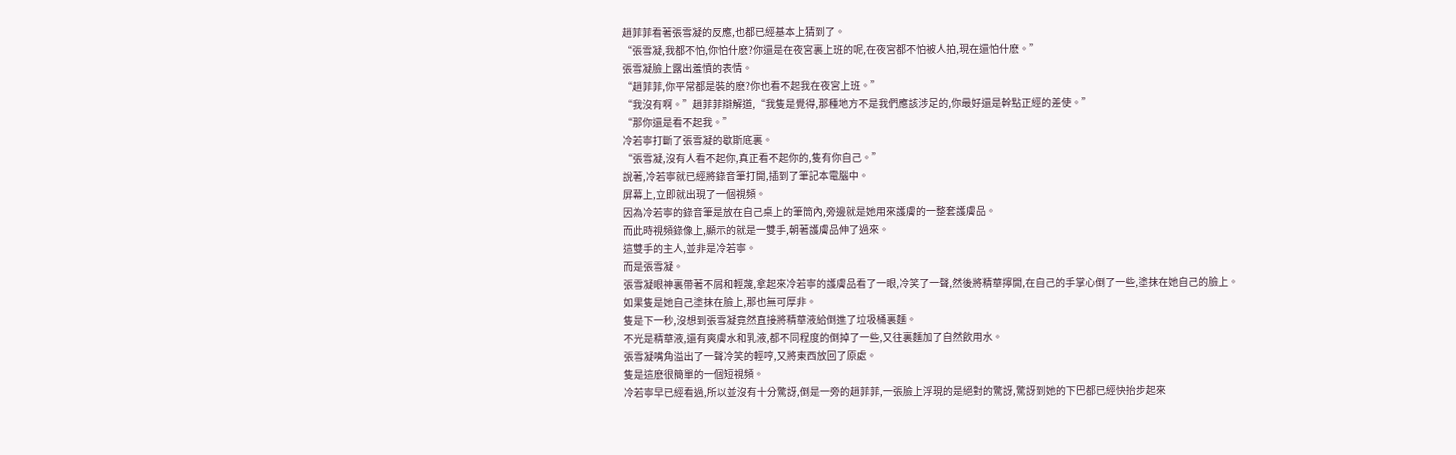趙菲菲看著張雪凝的反應,也都已經基本上猜到了。
“張雪凝,我都不怕,你怕什麽?你還是在夜宮裏上班的呢,在夜宮都不怕被人拍,現在還怕什麽。”
張雪凝臉上露出羞憤的表情。
“趙菲菲,你平常都是裝的麽?你也看不起我在夜宮上班。”
“我沒有啊。”趙菲菲辯解道,“我隻是覺得,那種地方不是我們應該涉足的,你最好還是幹點正經的差使。”
“那你還是看不起我。”
冷若寧打斷了張雪凝的歇斯底裏。
“張雪凝,沒有人看不起你,真正看不起你的,隻有你自己。”
說著,冷若寧就已經將錄音筆打開,插到了筆記本電腦中。
屏幕上,立即就出現了一個視頻。
因為冷若寧的錄音筆是放在自己桌上的筆筒內,旁邊就是她用來護膚的一整套護膚品。
而此時視頻錄像上,顯示的就是一雙手,朝著護膚品伸了過來。
這雙手的主人,並非是冷若寧。
而是張雪凝。
張雪凝眼神裏帶著不屑和輕蔑,拿起來冷若寧的護膚品看了一眼,冷笑了一聲,然後將精華擰開,在自己的手掌心倒了一些,塗抹在她自己的臉上。
如果隻是她自己塗抹在臉上,那也無可厚非。
隻是下一秒,沒想到張雪凝竟然直接將精華液給倒進了垃圾桶裏麵。
不光是精華液,還有爽膚水和乳液,都不同程度的倒掉了一些,又往裏麵加了自然飲用水。
張雪凝嘴角溢出了一聲冷笑的輕哼,又將東西放回了原處。
隻是這麽很簡單的一個短視頻。
冷若寧早已經看過,所以並沒有十分驚訝,倒是一旁的趙菲菲,一張臉上浮現的是絕對的驚訝,驚訝到她的下巴都已經快抬步起來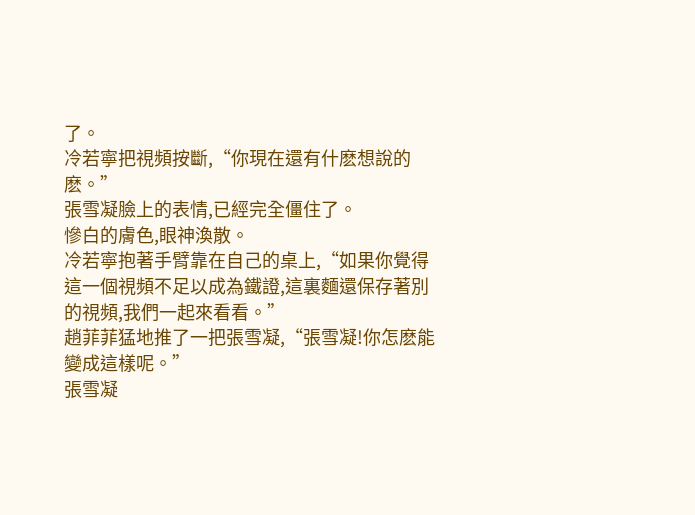了。
冷若寧把視頻按斷,“你現在還有什麽想說的麽。”
張雪凝臉上的表情,已經完全僵住了。
慘白的膚色,眼神渙散。
冷若寧抱著手臂靠在自己的桌上,“如果你覺得這一個視頻不足以成為鐵證,這裏麵還保存著別的視頻,我們一起來看看。”
趙菲菲猛地推了一把張雪凝,“張雪凝!你怎麽能變成這樣呢。”
張雪凝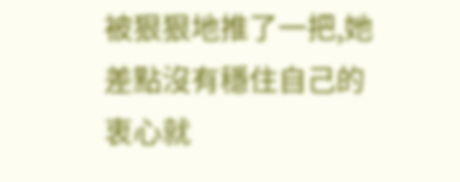被狠狠地推了一把,她差點沒有穩住自己的衷心就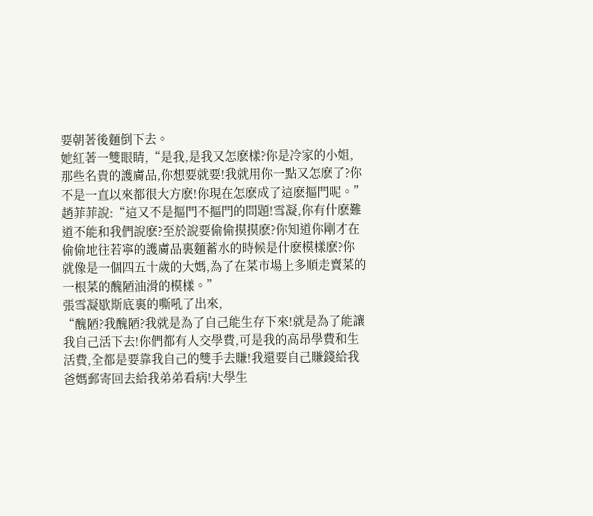要朝著後麵倒下去。
她紅著一雙眼睛,“是我,是我又怎麽樣?你是冷家的小姐,那些名貴的護膚品,你想要就要!我就用你一點又怎麽了?你不是一直以來都很大方麽!你現在怎麽成了這麽摳門呢。”
趙菲菲說:“這又不是摳門不摳門的問題!雪凝,你有什麽難道不能和我們說麽?至於說要偷偷摸摸麽?你知道你剛才在偷偷地往若寧的護膚品裏麵蓄水的時候是什麽模樣麽?你就像是一個四五十歲的大媽,為了在菜市場上多順走賣菜的一根菜的醜陋油滑的模樣。”
張雪凝歇斯底裏的嘶吼了出來,
“醜陋?我醜陋?我就是為了自己能生存下來!就是為了能讓我自己活下去!你們都有人交學費,可是我的高昂學費和生活費,全都是要靠我自己的雙手去賺!我還要自己賺錢給我爸媽郵寄回去給我弟弟看病!大學生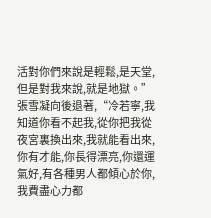活對你們來說是輕鬆,是天堂,但是對我來說,就是地獄。”
張雪凝向後退著,“冷若寧,我知道你看不起我,從你把我從夜宮裏換出來,我就能看出來,你有才能,你長得漂亮,你還運氣好,有各種男人都傾心於你,我費盡心力都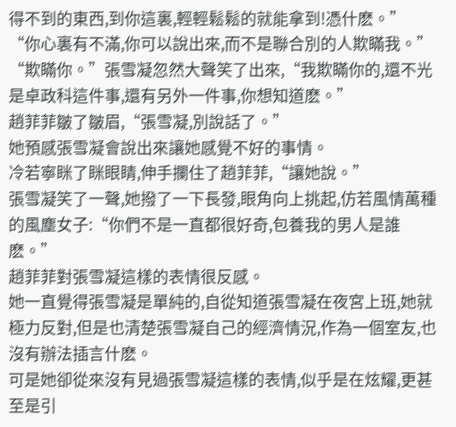得不到的東西,到你這裏,輕輕鬆鬆的就能拿到!憑什麽。”
“你心裏有不滿,你可以說出來,而不是聯合別的人欺瞞我。”
“欺瞞你。”張雪凝忽然大聲笑了出來,“我欺瞞你的,還不光是卓政科這件事,還有另外一件事,你想知道麽。”
趙菲菲皺了皺眉,“張雪凝,別說話了。”
她預感張雪凝會說出來讓她感覺不好的事情。
冷若寧眯了眯眼睛,伸手攔住了趙菲菲,“讓她說。”
張雪凝笑了一聲,她撥了一下長發,眼角向上挑起,仿若風情萬種的風塵女子:“你們不是一直都很好奇,包養我的男人是誰麽。”
趙菲菲對張雪凝這樣的表情很反感。
她一直覺得張雪凝是單純的,自從知道張雪凝在夜宮上班,她就極力反對,但是也清楚張雪凝自己的經濟情況,作為一個室友,也沒有辦法插言什麽。
可是她卻從來沒有見過張雪凝這樣的表情,似乎是在炫耀,更甚至是引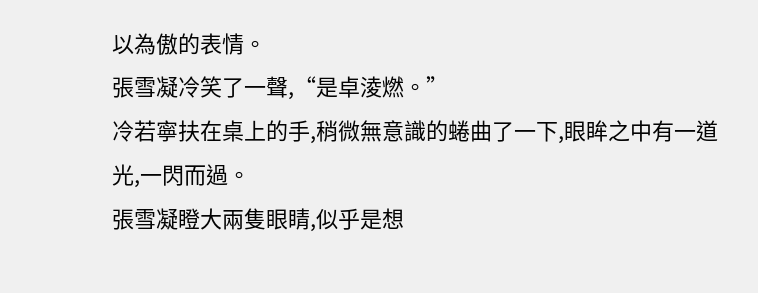以為傲的表情。
張雪凝冷笑了一聲,“是卓淩燃。”
冷若寧扶在桌上的手,稍微無意識的蜷曲了一下,眼眸之中有一道光,一閃而過。
張雪凝瞪大兩隻眼睛,似乎是想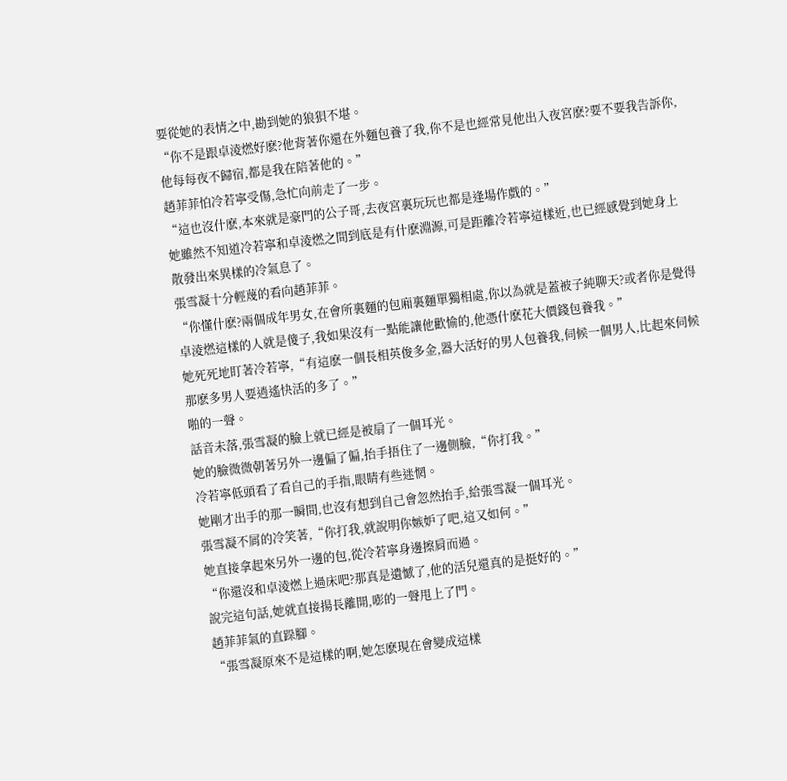要從她的表情之中,勘到她的狼狽不堪。
“你不是跟卓淩燃好麽?他背著你還在外麵包養了我,你不是也經常見他出入夜宮麽?要不要我告訴你,他每每夜不歸宿,都是我在陪著他的。”
趙菲菲怕冷若寧受傷,急忙向前走了一步。
“這也沒什麽,本來就是豪門的公子哥,去夜宮裏玩玩也都是逢場作戲的。”
她雖然不知道冷若寧和卓淩燃之間到底是有什麽淵源,可是距離冷若寧這樣近,也已經感覺到她身上散發出來異樣的冷氣息了。
張雪凝十分輕蔑的看向趙菲菲。
“你懂什麽?兩個成年男女,在會所裏麵的包廂裏麵單獨相處,你以為就是蓋被子純聊天?或者你是覺得卓淩燃這樣的人就是傻子,我如果沒有一點能讓他歡愉的,他憑什麽花大價錢包養我。”
她死死地盯著冷若寧,“有這麽一個長相英俊多金,器大活好的男人包養我,伺候一個男人,比起來伺候那麽多男人要逍遙快活的多了。”
啪的一聲。
話音未落,張雪凝的臉上就已經是被扇了一個耳光。
她的臉微微朝著另外一邊偏了偏,抬手捂住了一邊側臉,“你打我。”
冷若寧低頭看了看自己的手指,眼睛有些迷惘。
她剛才出手的那一瞬間,也沒有想到自己會忽然抬手,給張雪凝一個耳光。
張雪凝不屑的冷笑著,“你打我,就說明你嫉妒了吧,這又如何。”
她直接拿起來另外一邊的包,從冷若寧身邊擦肩而過。
“你還沒和卓淩燃上過床吧?那真是遺憾了,他的活兒還真的是挺好的。”
說完這句話,她就直接揚長離開,嘭的一聲甩上了門。
趙菲菲氣的直跺腳。
“張雪凝原來不是這樣的啊,她怎麽現在會變成這樣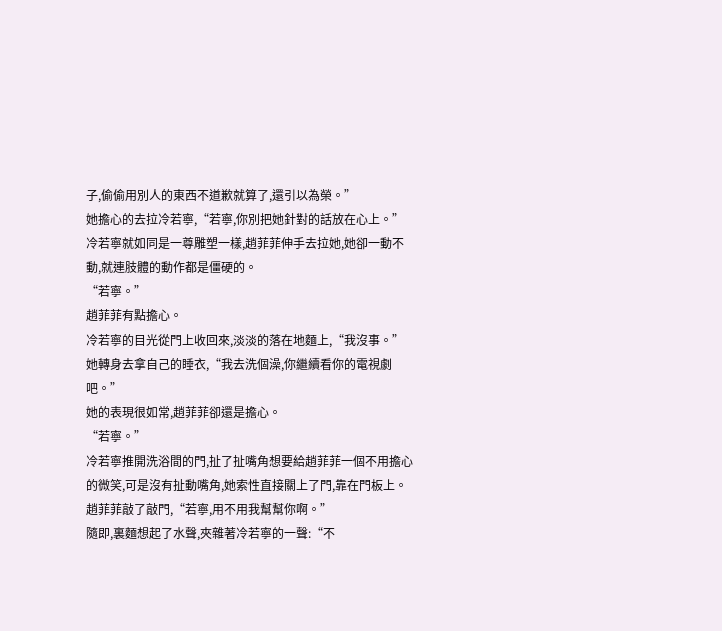子,偷偷用別人的東西不道歉就算了,還引以為榮。”
她擔心的去拉冷若寧,“若寧,你別把她針對的話放在心上。”
冷若寧就如同是一尊雕塑一樣,趙菲菲伸手去拉她,她卻一動不動,就連肢體的動作都是僵硬的。
“若寧。”
趙菲菲有點擔心。
冷若寧的目光從門上收回來,淡淡的落在地麵上,“我沒事。”
她轉身去拿自己的睡衣,“我去洗個澡,你繼續看你的電視劇吧。”
她的表現很如常,趙菲菲卻還是擔心。
“若寧。”
冷若寧推開洗浴間的門,扯了扯嘴角想要給趙菲菲一個不用擔心的微笑,可是沒有扯動嘴角,她索性直接關上了門,靠在門板上。
趙菲菲敲了敲門,“若寧,用不用我幫幫你啊。”
隨即,裏麵想起了水聲,夾雜著冷若寧的一聲:“不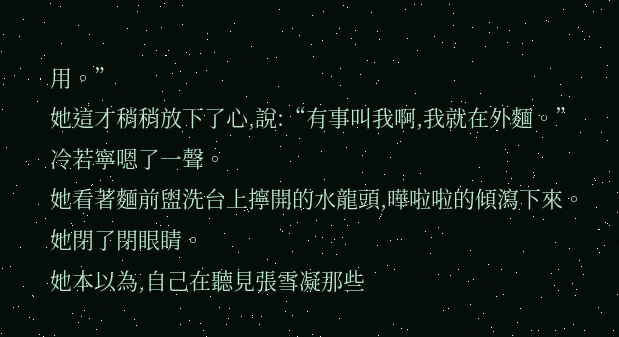用。”
她這才稍稍放下了心,說:“有事叫我啊,我就在外麵。”
冷若寧嗯了一聲。
她看著麵前盥洗台上擰開的水龍頭,嘩啦啦的傾瀉下來。
她閉了閉眼睛。
她本以為,自己在聽見張雪凝那些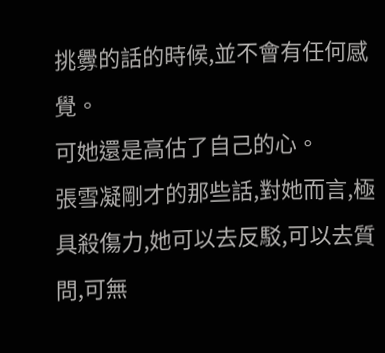挑釁的話的時候,並不會有任何感覺。
可她還是高估了自己的心。
張雪凝剛才的那些話,對她而言,極具殺傷力,她可以去反駁,可以去質問,可無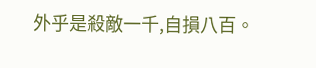外乎是殺敵一千,自損八百。